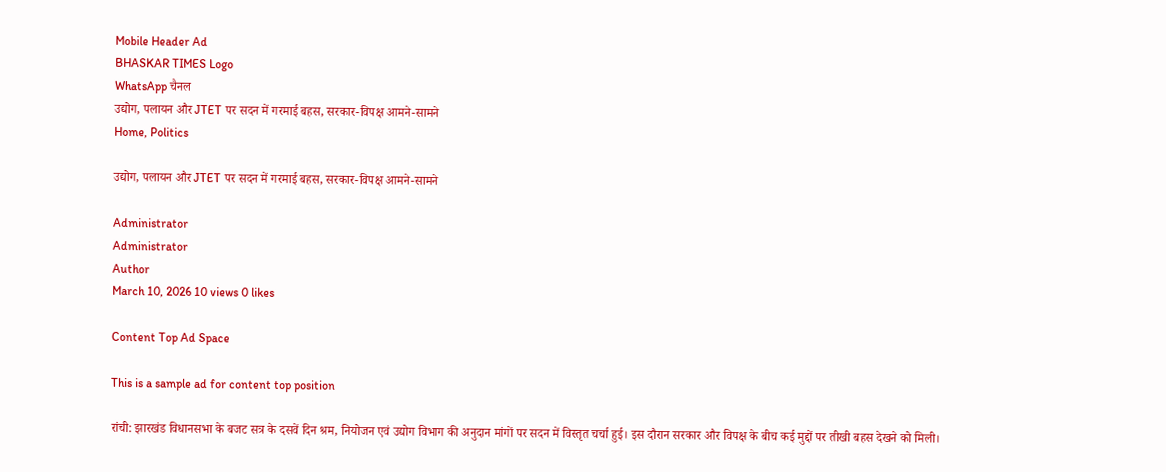Mobile Header Ad
BHASKAR TIMES Logo
WhatsApp चैनल
उद्योग, पलायन और JTET पर सदन में गरमाई बहस, सरकार-विपक्ष आमने-सामने
Home, Politics

उद्योग, पलायन और JTET पर सदन में गरमाई बहस, सरकार-विपक्ष आमने-सामने

Administrator
Administrator
Author
March 10, 2026 10 views 0 likes

Content Top Ad Space

This is a sample ad for content top position

रांची: झारखंड विधानसभा के बजट सत्र के दसवें दिन श्रम, नियोजन एवं उद्योग विभाग की अनुदान मांगों पर सदन में विस्तृत चर्चा हुई। इस दौरान सरकार और विपक्ष के बीच कई मुद्दों पर तीखी बहस देखने को मिली।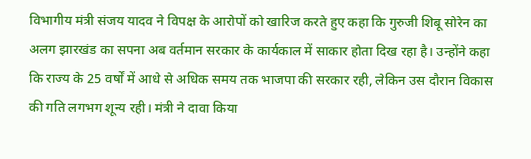विभागीय मंत्री संजय यादव ने विपक्ष के आरोपों को खारिज करते हुए कहा कि गुरुजी शिबू सोरेन का अलग झारखंड का सपना अब वर्तमान सरकार के कार्यकाल में साकार होता दिख रहा है। उन्होंने कहा कि राज्य के 25 वर्षों में आधे से अधिक समय तक भाजपा की सरकार रही, लेकिन उस दौरान विकास की गति लगभग शून्य रही। मंत्री ने दावा किया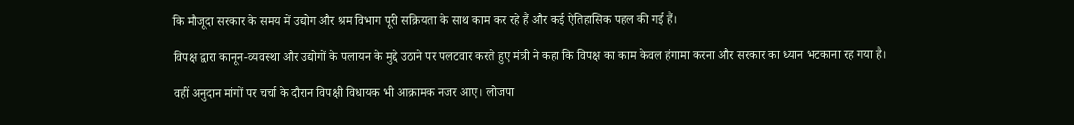कि मौजूदा सरकार के समय में उद्योग और श्रम विभाग पूरी सक्रियता के साथ काम कर रहे हैं और कई ऐतिहासिक पहल की गई हैं।

विपक्ष द्वारा कानून-व्यवस्था और उद्योगों के पलायन के मुद्दे उठाने पर पलटवार करते हुए मंत्री ने कहा कि विपक्ष का काम केवल हंगामा करना और सरकार का ध्यान भटकाना रह गया है।

वहीं अनुदान मांगों पर चर्चा के दौरान विपक्षी विधायक भी आक्रामक नजर आए। लोजपा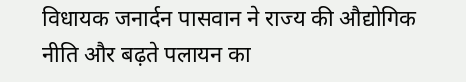विधायक जनार्दन पासवान ने राज्य की औद्योगिक नीति और बढ़ते पलायन का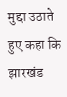मुद्दा उठाते हुए कहा कि झारखंड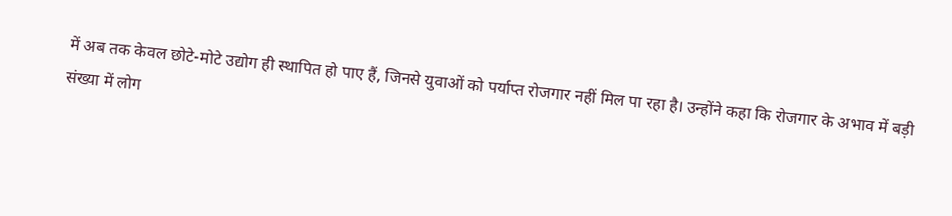में अब तक केवल छोटे-मोटे उद्योग ही स्थापित हो पाए हैं, जिनसे युवाओं को पर्याप्त रोजगार नहीं मिल पा रहा है। उन्होंने कहा कि रोजगार के अभाव में बड़ी संख्या में लोग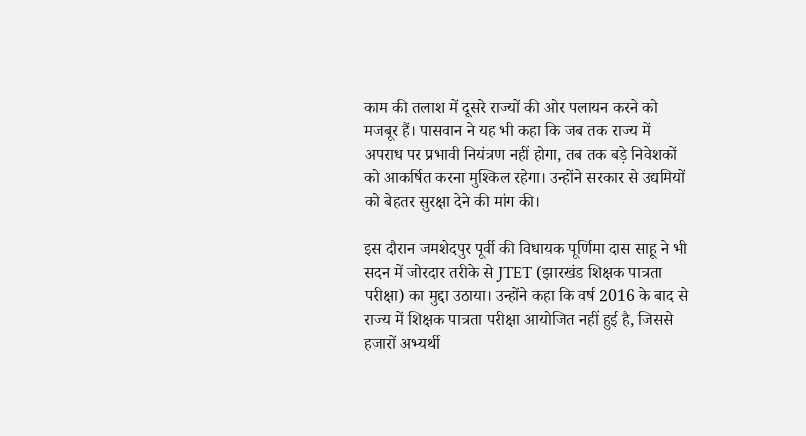काम की तलाश में दूसरे राज्यों की ओर पलायन करने को मजबूर हैं। पासवान ने यह भी कहा कि जब तक राज्य में अपराध पर प्रभावी नियंत्रण नहीं होगा, तब तक बड़े निवेशकों को आकर्षित करना मुश्किल रहेगा। उन्होंने सरकार से उद्यमियों को बेहतर सुरक्षा देने की मांग की।

इस दौरान जमशेदपुर पूर्वी की विधायक पूर्णिमा दास साहू ने भी सदन में जोरदार तरीके से JTET (झारखंड शिक्षक पात्रता परीक्षा) का मुद्दा उठाया। उन्होंने कहा कि वर्ष 2016 के बाद से राज्य में शिक्षक पात्रता परीक्षा आयोजित नहीं हुई है, जिससे हजारों अभ्यर्थी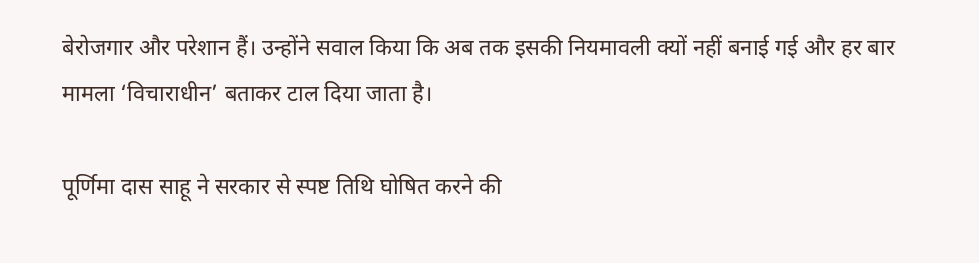बेरोजगार और परेशान हैं। उन्होंने सवाल किया कि अब तक इसकी नियमावली क्यों नहीं बनाई गई और हर बार मामला ‘विचाराधीन’ बताकर टाल दिया जाता है।

पूर्णिमा दास साहू ने सरकार से स्पष्ट तिथि घोषित करने की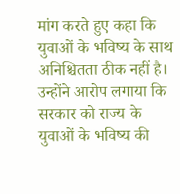मांग करते हुए कहा कि युवाओं के भविष्य के साथ अनिश्चितता ठीक नहीं है। उन्होंने आरोप लगाया कि सरकार को राज्य के युवाओं के भविष्य की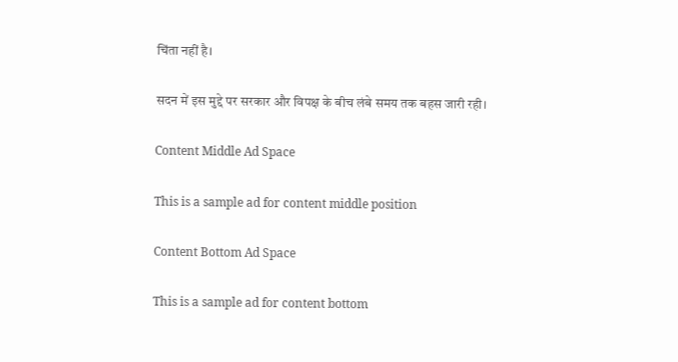चिंता नहीं है।

सदन में इस मुद्दे पर सरकार और विपक्ष के बीच लंबे समय तक बहस जारी रही।

Content Middle Ad Space

This is a sample ad for content middle position

Content Bottom Ad Space

This is a sample ad for content bottom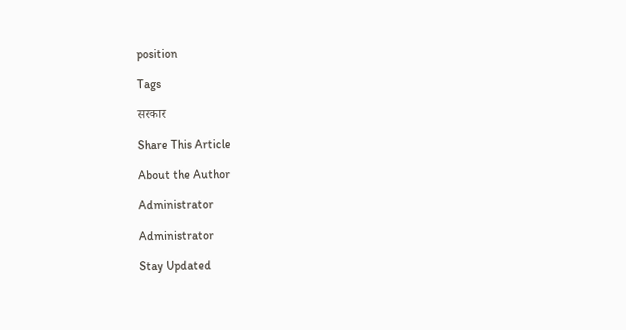position

Tags

सरकार

Share This Article

About the Author

Administrator

Administrator

Stay Updated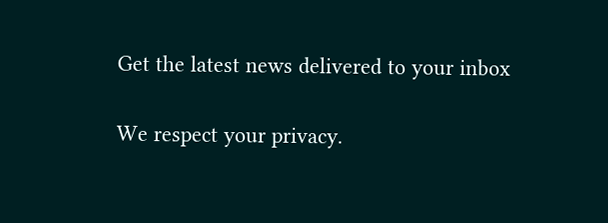Get the latest news delivered to your inbox

We respect your privacy.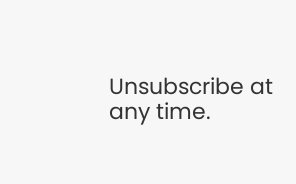Unsubscribe at any time.